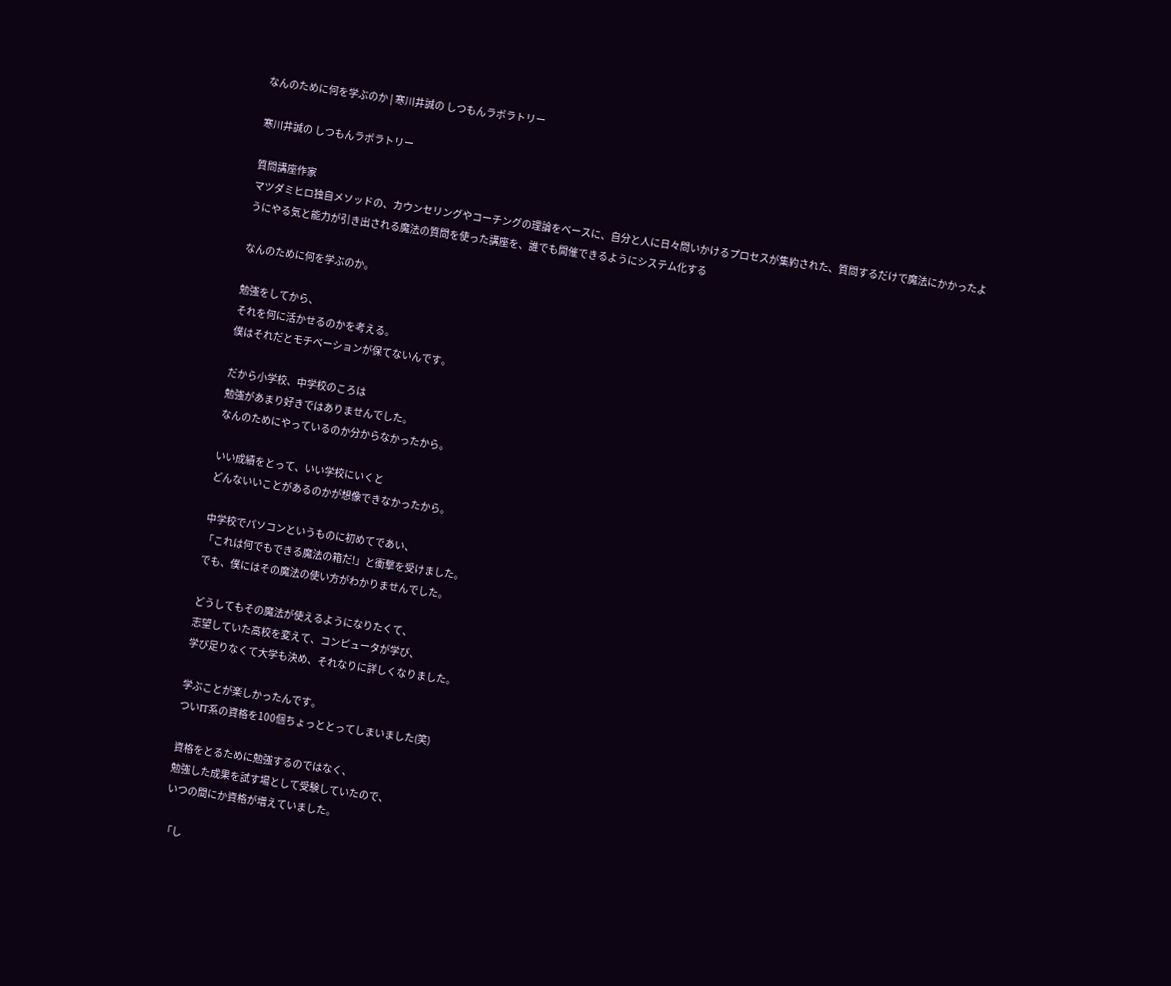なんのために何を学ぶのか | 寒川井誠の しつもんラボラトリー

寒川井誠の しつもんラボラトリー

質問講座作家
マツダミヒロ独自メソッドの、カウンセリングやコーチングの理論をベースに、自分と人に日々問いかけるプロセスが集約された、質問するだけで魔法にかかったようにやる気と能力が引き出される魔法の質問を使った講座を、誰でも開催できるようにシステム化する

なんのために何を学ぶのか。

勉強をしてから、
それを何に活かせるのかを考える。
僕はそれだとモチベーションが保てないんです。

だから小学校、中学校のころは
勉強があまり好きではありませんでした。
なんのためにやっているのか分からなかったから。

いい成績をとって、いい学校にいくと
どんないいことがあるのかが想像できなかったから。

中学校でパソコンというものに初めてであい、
「これは何でもできる魔法の箱だ!」と衝撃を受けました。
でも、僕にはその魔法の使い方がわかりませんでした。

どうしてもその魔法が使えるようになりたくて、
志望していた高校を変えて、コンピュータが学び、
学び足りなくて大学も決め、それなりに詳しくなりました。

学ぶことが楽しかったんです。
ついIT系の資格を100個ちょっととってしまいました(笑)

資格をとるために勉強するのではなく、
勉強した成果を試す場として受験していたので、
いつの間にか資格が増えていました。

「し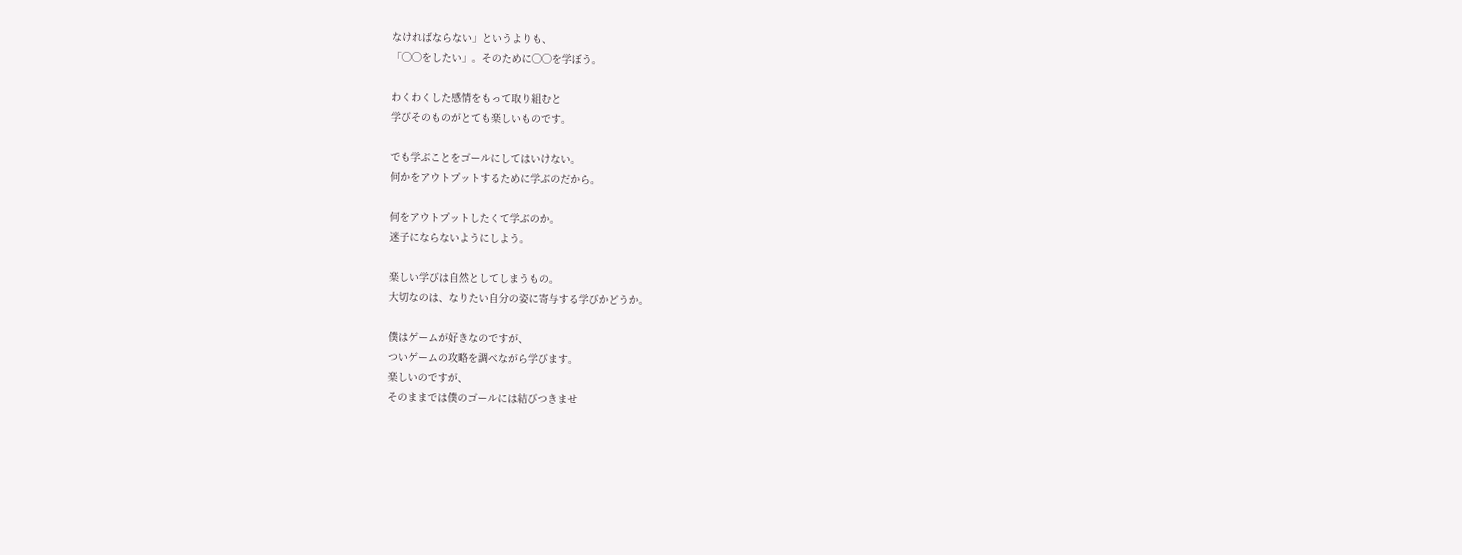なければならない」というよりも、
「◯◯をしたい」。そのために◯◯を学ぼう。

わくわくした感情をもって取り組むと
学びそのものがとても楽しいものです。

でも学ぶことをゴールにしてはいけない。
何かをアウトプットするために学ぶのだから。

何をアウトプットしたくて学ぶのか。
迷子にならないようにしよう。

楽しい学びは自然としてしまうもの。
大切なのは、なりたい自分の姿に寄与する学びかどうか。

僕はゲームが好きなのですが、
ついゲームの攻略を調べながら学びます。
楽しいのですが、
そのままでは僕のゴールには結びつきませ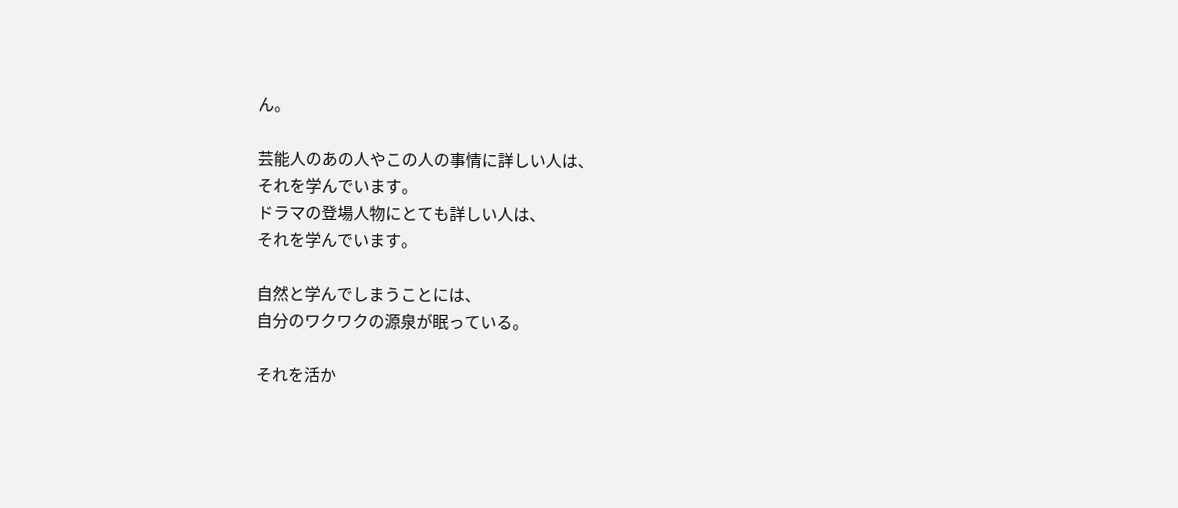ん。

芸能人のあの人やこの人の事情に詳しい人は、
それを学んでいます。
ドラマの登場人物にとても詳しい人は、
それを学んでいます。

自然と学んでしまうことには、
自分のワクワクの源泉が眠っている。

それを活か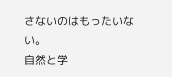さないのはもったいない。
自然と学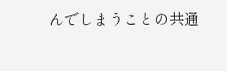んでしまうことの共通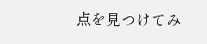点を見つけてみ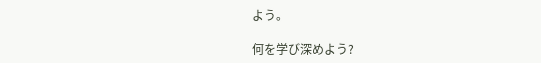よう。

何を学び深めよう?